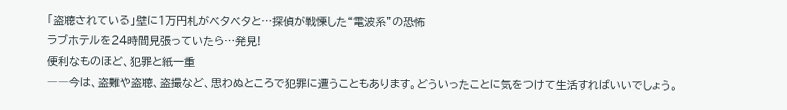「盗聴されている」壁に1万円札がベタベタと…探偵が戦慄した“電波系”の恐怖
ラブホテルを24時間見張っていたら…発見!
便利なものほど、犯罪と紙一重
――今は、盗難や盗聴、盗撮など、思わぬところで犯罪に遭うこともあります。どういったことに気をつけて生活すればいいでしょう。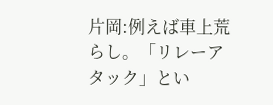片岡:例えば車上荒らし。「リレーアタック」とい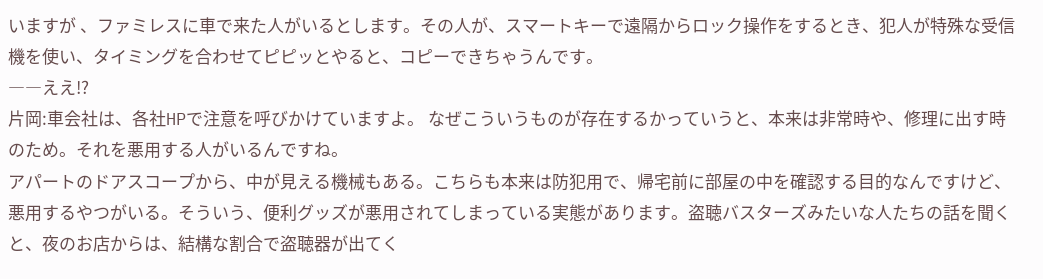いますが 、ファミレスに車で来た人がいるとします。その人が、スマートキーで遠隔からロック操作をするとき、犯人が特殊な受信機を使い、タイミングを合わせてピピッとやると、コピーできちゃうんです。
――ええ!?
片岡:車会社は、各社HPで注意を呼びかけていますよ。 なぜこういうものが存在するかっていうと、本来は非常時や、修理に出す時のため。それを悪用する人がいるんですね。
アパートのドアスコープから、中が見える機械もある。こちらも本来は防犯用で、帰宅前に部屋の中を確認する目的なんですけど、悪用するやつがいる。そういう、便利グッズが悪用されてしまっている実態があります。盗聴バスターズみたいな人たちの話を聞くと、夜のお店からは、結構な割合で盗聴器が出てく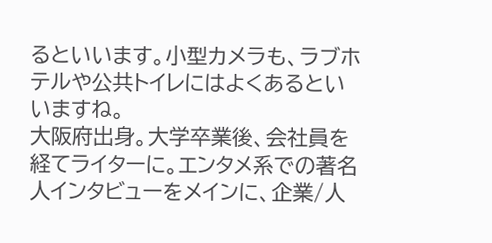るといいます。小型カメラも、ラブホテルや公共トイレにはよくあるといいますね。
大阪府出身。大学卒業後、会社員を経てライターに。エンタメ系での著名人インタビューをメインに、企業/人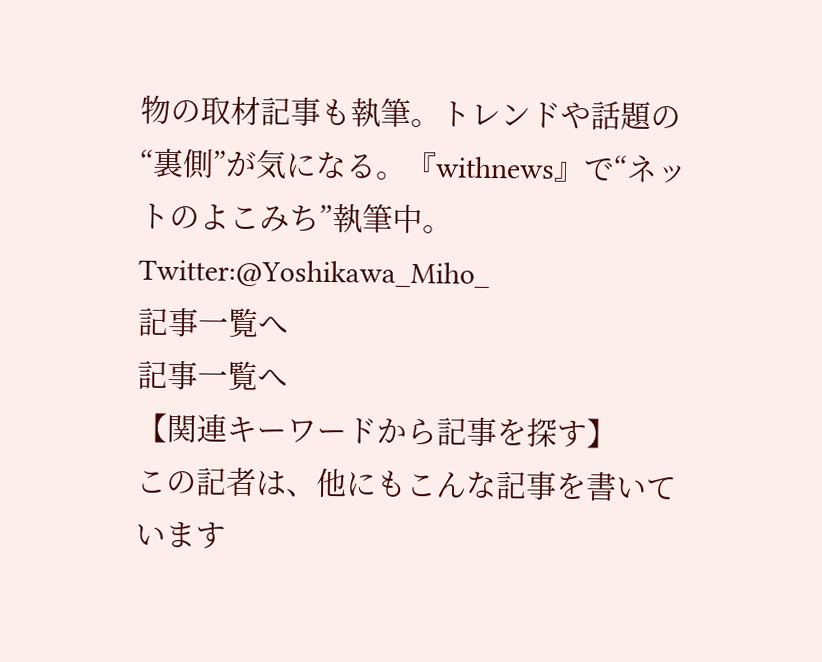物の取材記事も執筆。トレンドや話題の“裏側”が気になる。『withnews』で“ネットのよこみち”執筆中。Twitter:@Yoshikawa_Miho_
記事一覧へ
記事一覧へ
【関連キーワードから記事を探す】
この記者は、他にもこんな記事を書いています